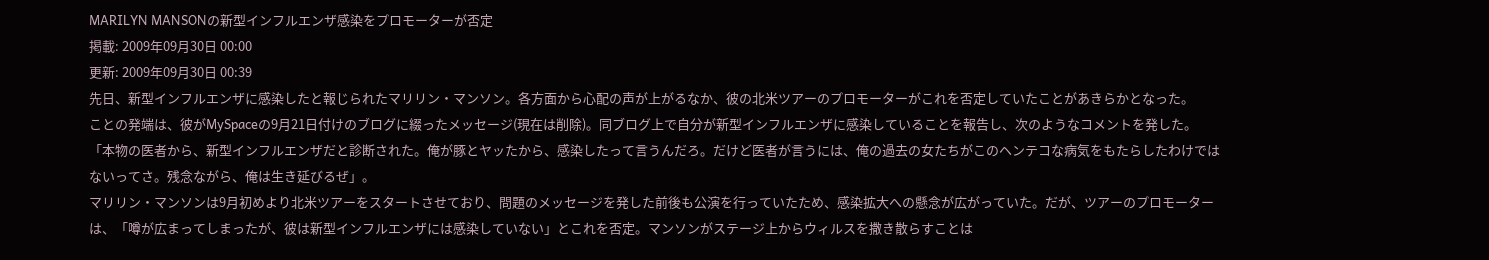MARILYN MANSONの新型インフルエンザ感染をプロモーターが否定
掲載: 2009年09月30日 00:00
更新: 2009年09月30日 00:39
先日、新型インフルエンザに感染したと報じられたマリリン・マンソン。各方面から心配の声が上がるなか、彼の北米ツアーのプロモーターがこれを否定していたことがあきらかとなった。
ことの発端は、彼がMySpaceの9月21日付けのブログに綴ったメッセージ(現在は削除)。同ブログ上で自分が新型インフルエンザに感染していることを報告し、次のようなコメントを発した。
「本物の医者から、新型インフルエンザだと診断された。俺が豚とヤッたから、感染したって言うんだろ。だけど医者が言うには、俺の過去の女たちがこのヘンテコな病気をもたらしたわけではないってさ。残念ながら、俺は生き延びるぜ」。
マリリン・マンソンは9月初めより北米ツアーをスタートさせており、問題のメッセージを発した前後も公演を行っていたため、感染拡大への懸念が広がっていた。だが、ツアーのプロモーターは、「噂が広まってしまったが、彼は新型インフルエンザには感染していない」とこれを否定。マンソンがステージ上からウィルスを撒き散らすことは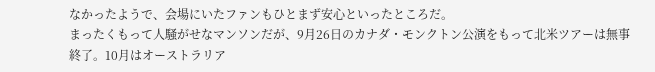なかったようで、会場にいたファンもひとまず安心といったところだ。
まったくもって人騒がせなマンソンだが、9月26日のカナダ・モンクトン公演をもって北米ツアーは無事終了。10月はオーストラリア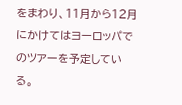をまわり、11月から12月にかけてはヨーロッパでのツアーを予定している。